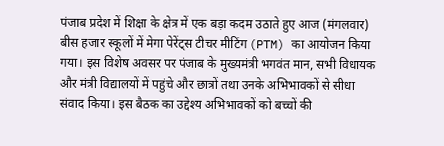पंजाब प्रदेश में शिक्षा के क्षेत्र में एक बड़ा कदम उठाते हुए आज (मंगलवार) बीस हजार स्कूलों में मेगा पेरेंट्स टीचर मीटिंग (PTM) का आयोजन किया गया। इस विशेष अवसर पर पंजाब के मुख्यमंत्री भगवंत मान, सभी विधायक और मंत्री विद्यालयों में पहुंचे और छात्रों तथा उनके अभिभावकों से सीधा संवाद किया। इस बैठक का उद्देश्य अभिभावकों को बच्चों की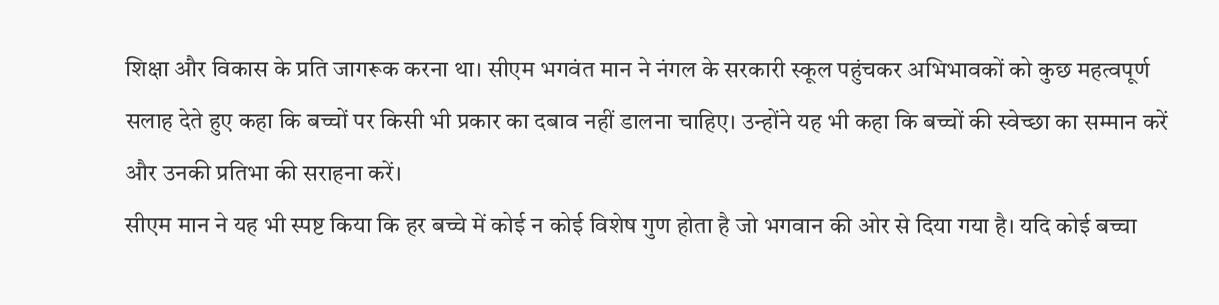शिक्षा और विकास के प्रति जागरूक करना था। सीएम भगवंत मान ने नंगल के सरकारी स्कूल पहुंचकर अभिभावकों को कुछ महत्वपूर्ण सलाह देते हुए कहा कि बच्चों पर किसी भी प्रकार का दबाव नहीं डालना चाहिए। उन्होंने यह भी कहा कि बच्चों की स्वेच्छा का सम्मान करें और उनकी प्रतिभा की सराहना करें।
सीएम मान ने यह भी स्पष्ट किया कि हर बच्चे में कोई न कोई विशेष गुण होता है जो भगवान की ओर से दिया गया है। यदि कोई बच्चा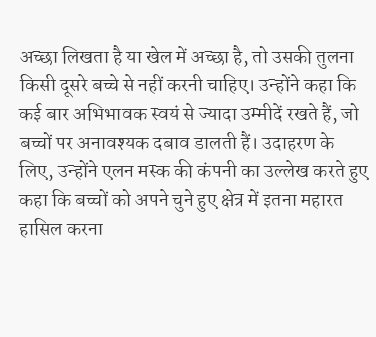अच्छा लिखता है या खेल में अच्छा है, तो उसकी तुलना किसी दूसरे बच्चे से नहीं करनी चाहिए। उन्होंने कहा कि कई बार अभिभावक स्वयं से ज्यादा उम्मीदें रखते हैं, जो बच्चों पर अनावश्यक दबाव डालती हैं। उदाहरण के लिए, उन्होंने एलन मस्क की कंपनी का उल्लेख करते हुए कहा कि बच्चों को अपने चुने हुए क्षेत्र में इतना महारत हासिल करना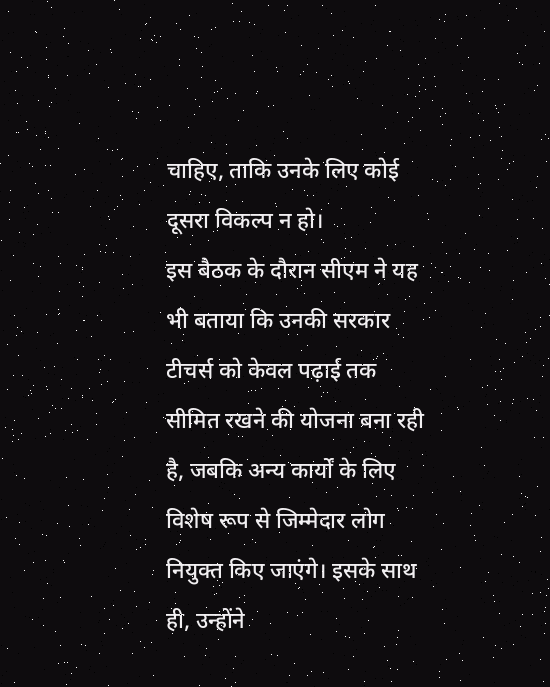चाहिए, ताकि उनके लिए कोई दूसरा विकल्प न हो।
इस बैठक के दौरान सीएम ने यह भी बताया कि उनकी सरकार टीचर्स को केवल पढ़ाई तक सीमित रखने की योजना बना रही है, जबकि अन्य कार्यों के लिए विशेष रूप से जिम्मेदार लोग नियुक्त किए जाएंगे। इसके साथ ही, उन्होंने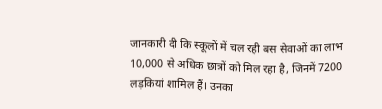जानकारी दी कि स्कूलों में चल रही बस सेवाओं का लाभ 10,000 से अधिक छात्रों को मिल रहा है, जिनमें 7200 लड़कियां शामिल हैं। उनका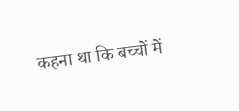कहना था कि बच्चों में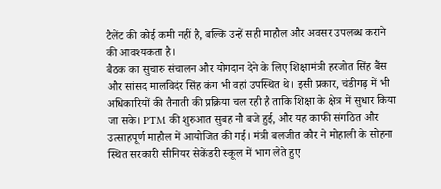टैलेंट की कोई कमी नहीं है, बल्कि उन्हें सही माहौल और अवसर उपलब्ध कराने की आवश्यकता है।
बैठक का सुचारु संचालन और योगदान देने के लिए शिक्षामंत्री हरजोत सिंह बैंस और सांसद मालविदंर सिंह कंग भी वहां उपस्थित थे। इसी प्रकार, चंडीगढ़ में भी अधिकारियों की तैनाती की प्रक्रिया चल रही है ताकि शिक्षा के क्षेत्र में सुधार किया जा सके। PTM की शुरुआत सुबह नौ बजे हुई, और यह काफी संगठित और उत्साहपूर्ण माहौल में आयोजित की गई। मंत्री बलजीत कौर ने मोहाली के सोहना स्थित सरकारी सीनियर सेकेंडरी स्कूल में भाग लेते हुए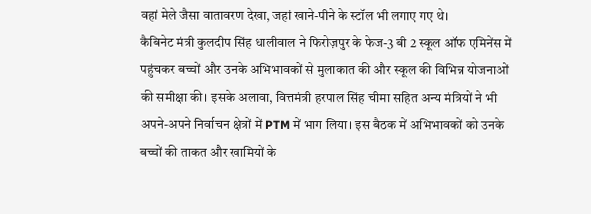वहां मेले जैसा वातावरण देखा, जहां खाने-पीने के स्टॉल भी लगाए गए थे।
कैबिनेट मंत्री कुलदीप सिंह धालीवाल ने फिरोज़पुर के फेज-3 बी 2 स्कूल ऑफ एमिनेंस में पहुंचकर बच्चों और उनके अभिभावकों से मुलाकात की और स्कूल की विभिन्न योजनाओं की समीक्षा की। इसके अलावा, वित्तमंत्री हरपाल सिंह चीमा सहित अन्य मंत्रियों ने भी अपने-अपने निर्वाचन क्षेत्रों में PTM में भाग लिया। इस बैठक में अभिभावकों को उनके बच्चों की ताकत और खामियों के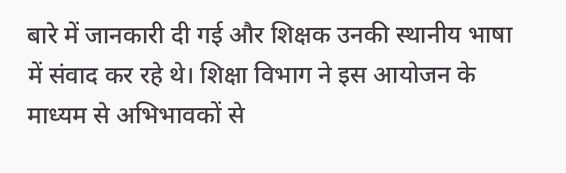बारे में जानकारी दी गई और शिक्षक उनकी स्थानीय भाषा में संवाद कर रहे थे। शिक्षा विभाग ने इस आयोजन के माध्यम से अभिभावकों से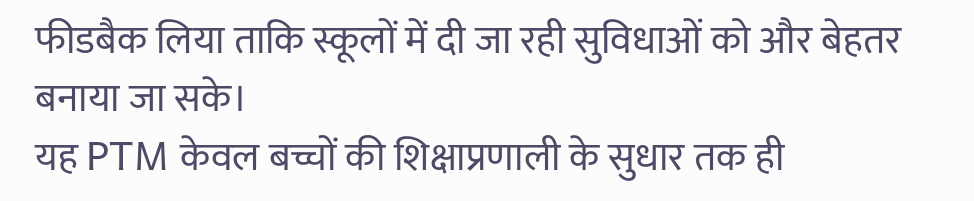फीडबैक लिया ताकि स्कूलों में दी जा रही सुविधाओं को और बेहतर बनाया जा सके।
यह PTM केवल बच्चों की शिक्षाप्रणाली के सुधार तक ही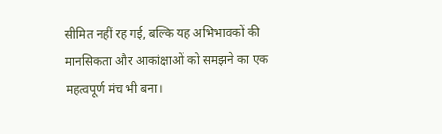सीमित नहीं रह गई, बल्कि यह अभिभावकों की मानसिकता और आकांक्षाओं को समझने का एक महत्वपूर्ण मंच भी बना।